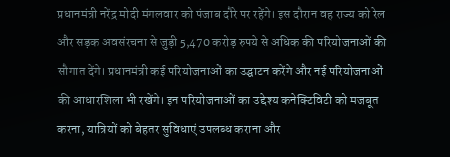प्रधानमंत्री नरेंद्र मोदी मंगलवार को पंजाब दौरे पर रहेंगे। इस दौरान वह राज्य को रेल और सड़क अवसंरचना से जुड़ी 5,470 करोड़ रुपये से अधिक की परियोजनाओं की सौगात देंगे। प्रधानमंत्री कई परियोजनाओं का उद्घाटन करेंगे और नई परियोजनाओं की आधारशिला भी रखेंगे। इन परियोजनाओं का उद्देश्य कनेक्टिविटी को मजबूत करना, यात्रियों को बेहतर सुविधाएं उपलब्ध कराना और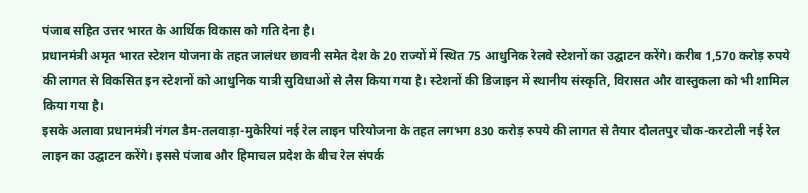पंजाब सहित उत्तर भारत के आर्थिक विकास को गति देना है।
प्रधानमंत्री अमृत भारत स्टेशन योजना के तहत जालंधर छावनी समेत देश के 20 राज्यों में स्थित 75 आधुनिक रेलवे स्टेशनों का उद्घाटन करेंगे। करीब 1,570 करोड़ रुपये की लागत से विकसित इन स्टेशनों को आधुनिक यात्री सुविधाओं से लैस किया गया है। स्टेशनों की डिजाइन में स्थानीय संस्कृति, विरासत और वास्तुकला को भी शामिल किया गया है।
इसके अलावा प्रधानमंत्री नंगल डैम-तलवाड़ा-मुकेरियां नई रेल लाइन परियोजना के तहत लगभग 830 करोड़ रुपये की लागत से तैयार दौलतपुर चौक-करटोली नई रेल लाइन का उद्घाटन करेंगे। इससे पंजाब और हिमाचल प्रदेश के बीच रेल संपर्क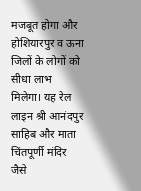मजबूत होगा और होशियारपुर व ऊना जिलों के लोगों को सीधा लाभ मिलेगा। यह रेल लाइन श्री आनंदपुर साहिब और माता चिंतपूर्णी मंदिर जैसे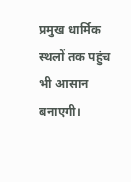प्रमुख धार्मिक स्थलों तक पहुंच भी आसान बनाएगी।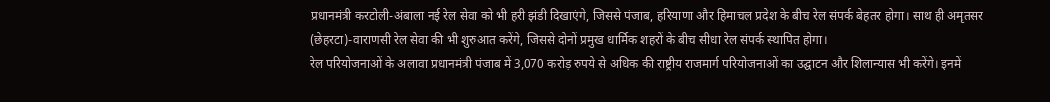प्रधानमंत्री करटोली-अंबाला नई रेल सेवा को भी हरी झंडी दिखाएंगे, जिससे पंजाब, हरियाणा और हिमाचल प्रदेश के बीच रेल संपर्क बेहतर होगा। साथ ही अमृतसर (छेहरटा)-वाराणसी रेल सेवा की भी शुरुआत करेंगे, जिससे दोनों प्रमुख धार्मिक शहरों के बीच सीधा रेल संपर्क स्थापित होगा।
रेल परियोजनाओं के अलावा प्रधानमंत्री पंजाब में 3,070 करोड़ रुपये से अधिक की राष्ट्रीय राजमार्ग परियोजनाओं का उद्घाटन और शिलान्यास भी करेंगे। इनमें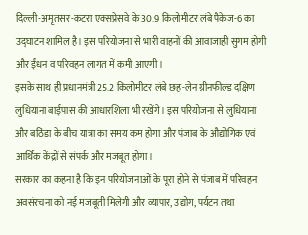दिल्ली-अमृतसर-कटरा एक्सप्रेसवे के 30.9 किलोमीटर लंबे पैकेज-6 का उद्घाटन शामिल है। इस परियोजना से भारी वाहनों की आवाजाही सुगम होगी और ईंधन व परिवहन लागत में कमी आएगी।
इसके साथ ही प्रधानमंत्री 25.2 किलोमीटर लंबे छह-लेन ग्रीनफील्ड दक्षिण लुधियाना बाईपास की आधारशिला भी रखेंगे। इस परियोजना से लुधियाना और बठिंडा के बीच यात्रा का समय कम होगा और पंजाब के औद्योगिक एवं आर्थिक केंद्रों से संपर्क और मजबूत होगा।
सरकार का कहना है कि इन परियोजनाओं के पूरा होने से पंजाब में परिवहन अवसंरचना को नई मजबूती मिलेगी और व्यापार, उद्योग, पर्यटन तथा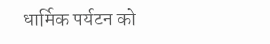धार्मिक पर्यटन को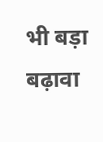भी बड़ा बढ़ावा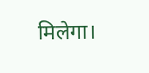मिलेगा।